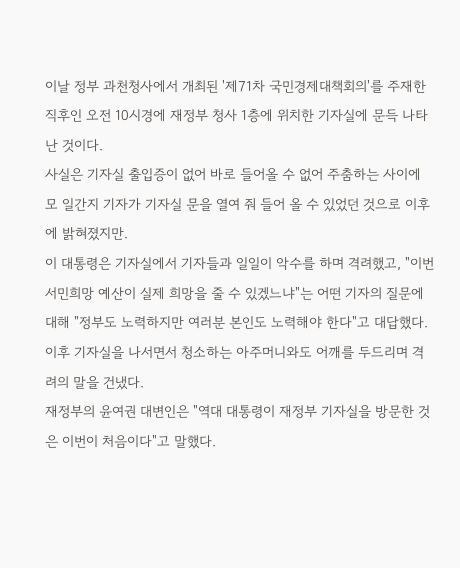이날 정부 과천청사에서 개최된 '제71차 국민경제대책회의'를 주재한 직후인 오전 10시경에 재정부 청사 1층에 위치한 기자실에 문득 나타난 것이다.
사실은 기자실 출입증이 없어 바로 들어올 수 없어 주춤하는 사이에 모 일간지 기자가 기자실 문을 열여 줘 들어 올 수 있었던 것으로 이후에 밝혀졌지만.
이 대통령은 기자실에서 기자들과 일일이 악수를 하며 격려했고, "이번 서민희망 예산이 실제 희망을 줄 수 있겠느냐"는 어떤 기자의 질문에 대해 "정부도 노력하지만 여러분 본인도 노력해야 한다"고 대답했다.
이후 기자실을 나서면서 청소하는 아주머니와도 어깨를 두드리며 격려의 말을 건냈다.
재정부의 윤여권 대변인은 "역대 대통령이 재정부 기자실을 방문한 것은 이번이 처음이다"고 말했다.